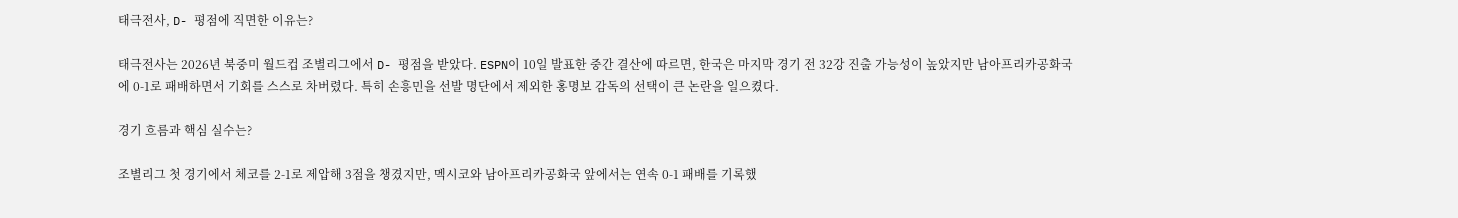태극전사, D- 평점에 직면한 이유는?

태극전사는 2026년 북중미 월드컵 조별리그에서 D- 평점을 받았다. ESPN이 10일 발표한 중간 결산에 따르면, 한국은 마지막 경기 전 32강 진출 가능성이 높았지만 남아프리카공화국에 0-1로 패배하면서 기회를 스스로 차버렸다. 특히 손흥민을 선발 명단에서 제외한 홍명보 감독의 선택이 큰 논란을 일으켰다.

경기 흐름과 핵심 실수는?

조별리그 첫 경기에서 체코를 2-1로 제압해 3점을 챙겼지만, 멕시코와 남아프리카공화국 앞에서는 연속 0-1 패배를 기록했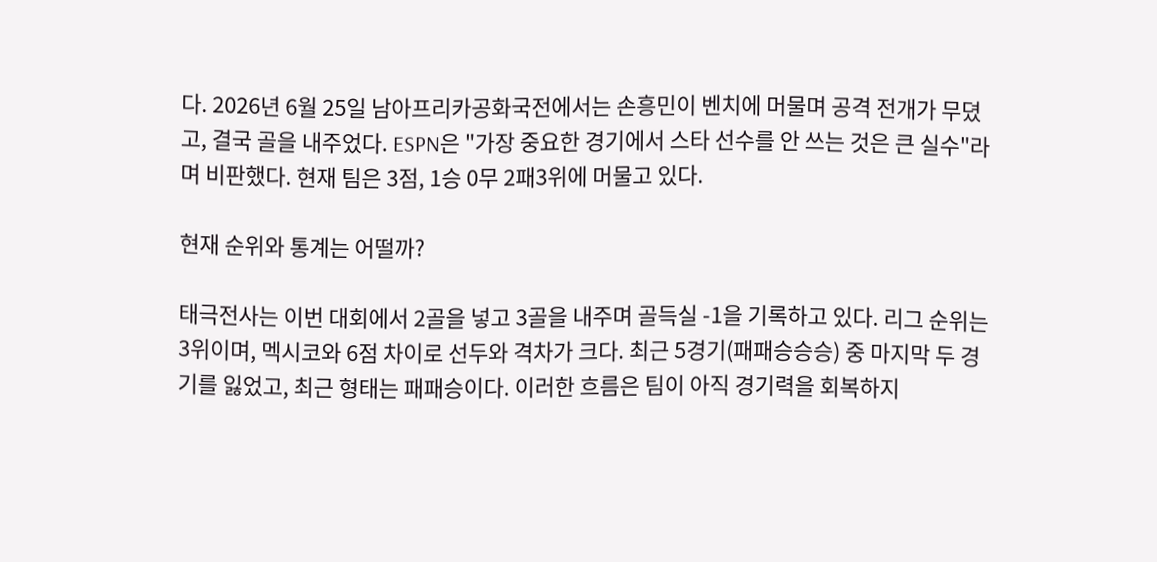다. 2026년 6월 25일 남아프리카공화국전에서는 손흥민이 벤치에 머물며 공격 전개가 무뎠고, 결국 골을 내주었다. ESPN은 "가장 중요한 경기에서 스타 선수를 안 쓰는 것은 큰 실수"라며 비판했다. 현재 팀은 3점, 1승 0무 2패3위에 머물고 있다.

현재 순위와 통계는 어떨까?

태극전사는 이번 대회에서 2골을 넣고 3골을 내주며 골득실 -1을 기록하고 있다. 리그 순위는 3위이며, 멕시코와 6점 차이로 선두와 격차가 크다. 최근 5경기(패패승승승) 중 마지막 두 경기를 잃었고, 최근 형태는 패패승이다. 이러한 흐름은 팀이 아직 경기력을 회복하지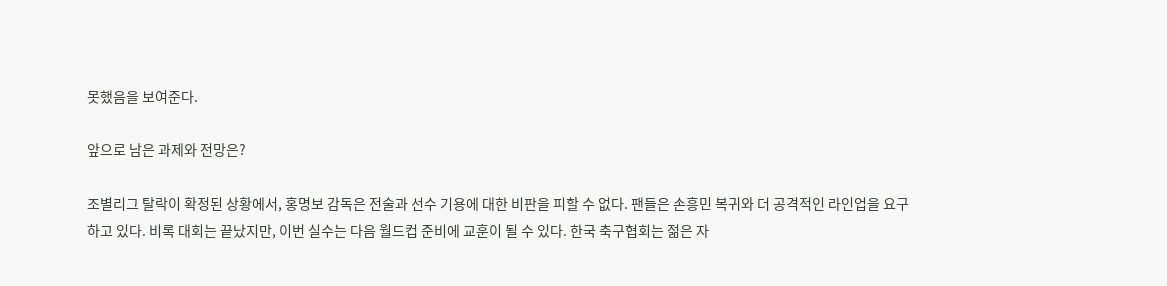못했음을 보여준다.

앞으로 남은 과제와 전망은?

조별리그 탈락이 확정된 상황에서, 홍명보 감독은 전술과 선수 기용에 대한 비판을 피할 수 없다. 팬들은 손흥민 복귀와 더 공격적인 라인업을 요구하고 있다. 비록 대회는 끝났지만, 이번 실수는 다음 월드컵 준비에 교훈이 될 수 있다. 한국 축구협회는 젊은 자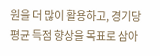원을 더 많이 활용하고, 경기당 평균 득점 향상을 목표로 삼아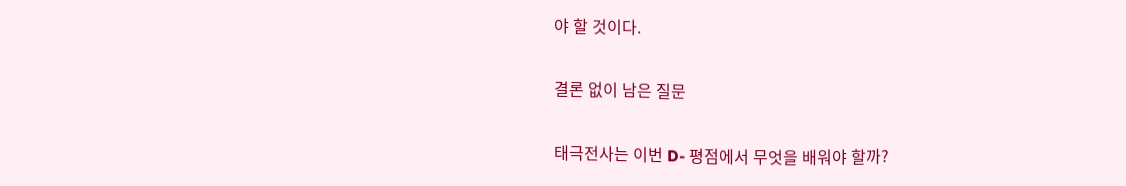야 할 것이다.

결론 없이 남은 질문

태극전사는 이번 D- 평점에서 무엇을 배워야 할까?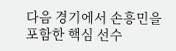다음 경기에서 손흥민을 포함한 핵심 선수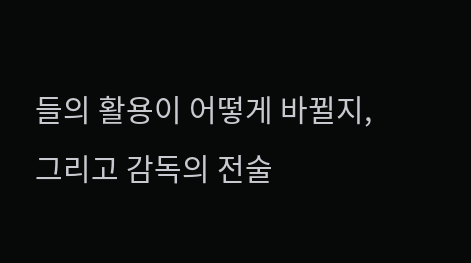들의 활용이 어떻게 바뀔지, 그리고 감독의 전술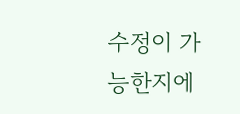수정이 가능한지에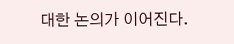대한 논의가 이어진다.